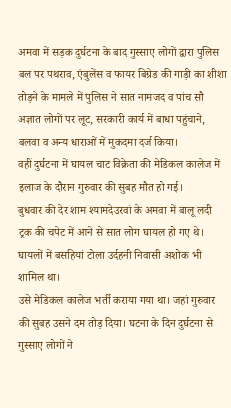अमवा में सड़क दुर्घटना के बाद गुस्साए लोगों द्वारा पुलिस बल पर पथराव, एंबुलेंस व फायर बिग्रेड की गाड़ी का शीशा तोड़ने के मामले में पुलिस ने सात नामजद व पांच सौ अज्ञात लोगों पर लूट, सरकारी कार्य में बाधा पहुंचाने, बलवा व अन्य धाराओं में मुकदमा दर्ज किया।
वहीं दुर्घटना में घायल चाट विक्रेता की मेडिकल कालेज में इलाज के दौरान गुरुवार की सुबह मौत हो गई।
बुधवार की देर शाम श्यामदेउरवां के अमवा में बालू लदी ट्रक की चपेट में आने से सात लोग घायल हो गए थे। घायलों में बसहियां टोला उर्दहनी निवासी अशोक भी शामिल था।
उसे मेडिकल कालेज भर्ती कराया गया था। जहां गुरुवार की सुबह उसने दम तोड़ दिया। घटना के दिन दुर्घटना से गुस्साए लोगों ने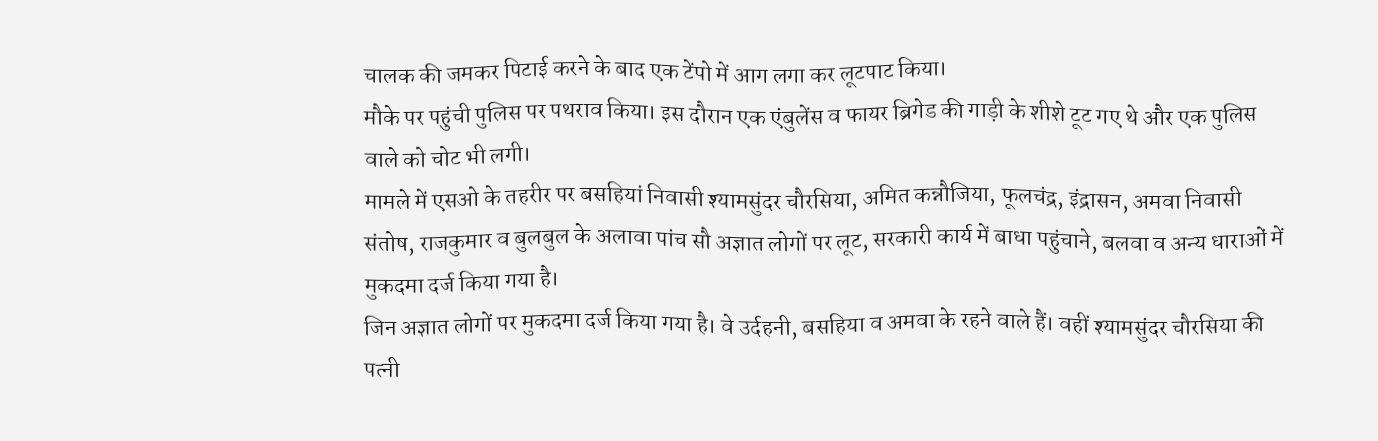चालक की जमकर पिटाई करने के बाद एक टेंपो में आग लगा कर लूटपाट किया।
मौके पर पहुंची पुलिस पर पथराव किया। इस दौरान एक एंबुलेंस व फायर ब्रिगेड की गाड़ी के शीशे टूट गए थे और एक पुलिस वाले को चोट भी लगी।
मामले में एसओ के तहरीर पर बसहियां निवासी श्यामसुंदर चौरसिया, अमित कन्नौजिया, फूलचंद्र, इंद्रासन, अमवा निवासी संतोष, राजकुमार व बुलबुल के अलावा पांच सौ अज्ञात लोगों पर लूट, सरकारी कार्य में बाधा पहुंचाने, बलवा व अन्य धाराओं में मुकदमा दर्ज किया गया है।
जिन अज्ञात लोगों पर मुकदमा दर्ज किया गया है। वे उर्दहनी, बसहिया व अमवा के रहने वाले हैं। वहीं श्यामसुंदर चौरसिया की पत्नी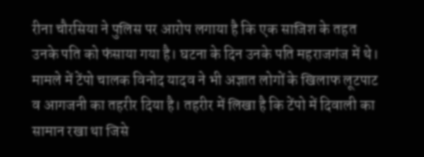रीना चौरसिया ने पुलिस पर आरोप लगाया है कि एक साजिश के तहत उनके पति को फंसाया गया है। घटना के दिन उनके पति महराजगंज में थे।
मामले में टेंपो चालक विनोद यादव ने भी अज्ञात लोगों के खिलाफ लूटपाट व आगजनी का तहरीर दिया है। तहरीर में लिखा है कि टेंपो में दिवाली का सामान रखा था जिसे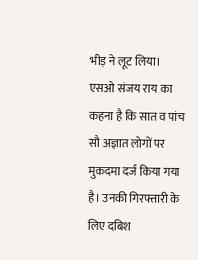भीड़ ने लूट लिया।
एसओ संजय राय का कहना है कि सात व पांच सौ अज्ञात लोगों पर मुकदमा दर्ज किया गया है। उनकी गिरफ्तारी के लिए दबिश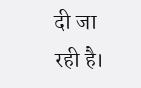दी जा रही है।